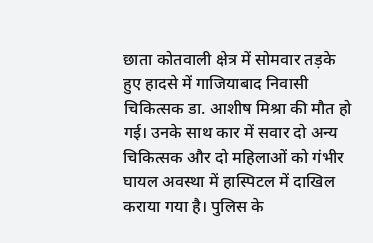छाता कोतवाली क्षेत्र में सोमवार तड़के हुए हादसे में गाजियाबाद निवासी चिकित्सक डा. आशीष मिश्रा की मौत हो गई। उनके साथ कार में सवार दो अन्य चिकित्सक और दो महिलाओं को गंभीर घायल अवस्था में हास्पिटल में दाखिल कराया गया है। पुलिस के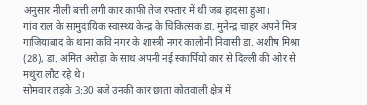अनुसार नीली बत्ती लगी कार काफी तेज रफ्तार में थी जब हादसा हुआ।
गांव राल के सामुदायिक स्वास्थ्य केन्द्र के चिकित्सक डा. मुनेन्द्र चाहर अपने मित्र गाजियाबाद के थाना कवि नगर के शास्त्री नगर कालोनी निवासी डा. अशीष मिश्रा (28), डा. अमित अरोड़ा के साथ अपनी नई स्कार्पियो कार से दिल्ली की ओर से मथुरा लौट रहे थे।
सोमवार तड़के 3:30 बजे उनकी कार छाता कोतवाली क्षेत्र में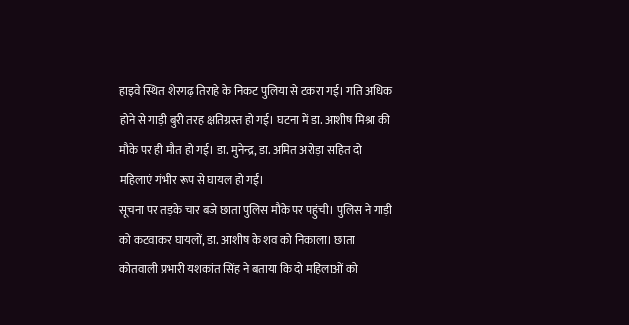हाइवे स्थित शेरगढ़ तिराहे के निकट पुलिया से टकरा गई। गति अधिक होने से गाड़ी बुरी तरह क्षतिग्रस्त हो गई। घटना में डा. आशीष मिश्रा की मौके पर ही मौत हो गई। डा. मुनेन्द्र, डा. अमित अरोड़ा सहित दो महिलाएं गंभीर रूप से घायल हो गईं।
सूचना पर तड़के चार बजे छाता पुलिस मौके पर पहुंची। पुलिस ने गाड़ी को कटवाकर घायलों, डा. आशीष के शव को निकाला। छाता कोतवाली प्रभारी यशकांत सिंह ने बताया कि दो महिलाओं को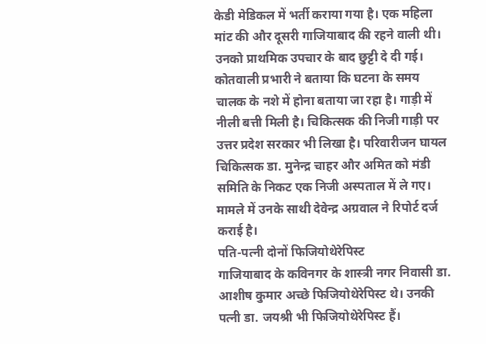केडी मेडिकल में भर्ती कराया गया है। एक महिला मांट की और दूसरी गाजियाबाद की रहने वाली थी। उनको प्राथमिक उपचार के बाद छुट्टी दे दी गई।
कोतवाली प्रभारी ने बताया कि घटना के समय चालक के नशे में होना बताया जा रहा है। गाड़ी में नीली बत्ती मिली है। चिकित्सक की निजी गाड़ी पर उत्तर प्रदेश सरकार भी लिखा है। परिवारीजन घायल चिकित्सक डा. मुनेन्द्र चाहर और अमित को मंडी समिति के निकट एक निजी अस्पताल में ले गए। मामले में उनके साथी देवेन्द्र अग्रवाल ने रिपोर्ट दर्ज कराई है।
पति-पत्नी दोनों फिजियोथेरेपिस्ट
गाजियाबाद के कविनगर के शास्त्री नगर निवासी डा. आशीष कुमार अच्छे फिजियोथेरेपिस्ट थे। उनकी पत्नी डा. जयश्री भी फिजियोथेरेपिस्ट हैं।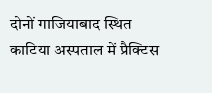दोनों गाजियाबाद स्थित काटिया अस्पताल में प्रैक्टिस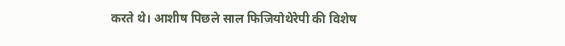करते थे। आशीष पिछले साल फिजियोथेरेपी की विशेष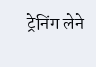ट्रेनिंग लेने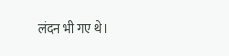लंदन भी गए थे।